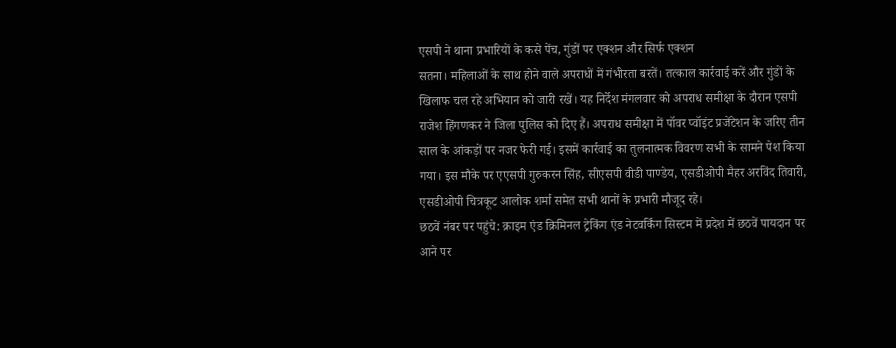एसपी ने थाना प्रभारियों के कसे पेंच, गुंडों पर एक्शन और सिर्फ एक्शन
सतना। महिलाओं के साथ होने वाले अपराधों में गंभीरता बरतें। तत्काल कार्रवाई करें और गुंडों के खिलाफ चल रहे अभियान को जारी रखें। यह निर्देश मंगलवार को अपराध समीक्षा के दौरान एसपी राजेश हिंगणकर ने जिला पुलिस को दिए हैं। अपराध समीक्षा में पॉवर प्वॉइंट प्रजेंटेशन के जरिए तीन साल के आंकड़ों पर नजर फेरी गई। इसमें कार्रवाई का तुलनात्मक विवरण सभी के सामने पेश किया गया। इस मौके पर एएसपी गुरुकरन सिंह, सीएसपी वीडी पाण्डेय, एसडीओपी मैहर अरविंद तिवारी, एसडीओपी चित्रकूट आलोक शर्मा समेत सभी थानों के प्रभारी मौजूद रहे।
छठवें नंबर पर पहुंचे: क्राइम एंड क्रिमिनल ट्रेकिंग एंड नेटवर्किंग सिस्टम में प्रदेश में छठवें पायदान पर आने पर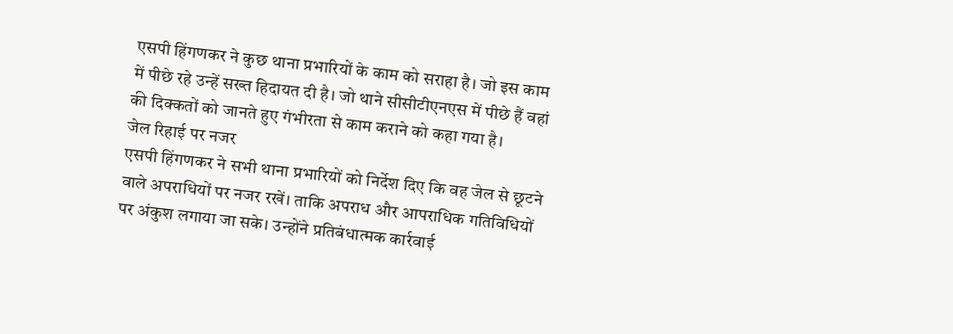एसपी हिंगणकर ने कुछ थाना प्रभारियों के काम को सराहा है। जो इस काम में पीछे रहे उन्हें सख्त हिदायत दी है। जो थाने सीसीटीएनएस में पीछे हैं वहां की दिक्कतों को जानते हुए गंभीरता से काम कराने को कहा गया है।
जेल रिहाई पर नजर
एसपी हिंगणकर ने सभी थाना प्रभारियों को निर्देश दिए कि वह जेल से छूटने वाले अपराधियों पर नजर रखें। ताकि अपराध और आपराधिक गतिविधियों पर अंकुश लगाया जा सके। उन्होंने प्रतिबंधात्मक कार्रवाई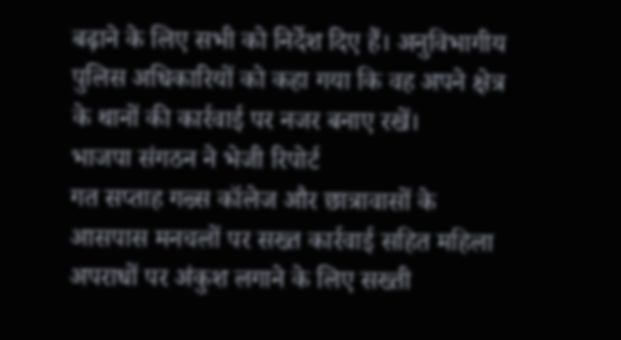बढ़ाने के लिए सभी को निर्देश दिए हैं। अनुविभागीय पुलिस अधिकारियों को कहा गया कि वह अपने क्षेत्र के थानों की कार्रवाई पर नजर बनाए रखें।
भाजपा संगठन ने भेजी रिपोर्ट
गत सप्ताह गल्र्स कॉलेज और छात्रावासों के आसपास मनचलों पर सख्त कार्रवाई सहित महिला अपराधों पर अंकुश लगाने के लिए सख्ती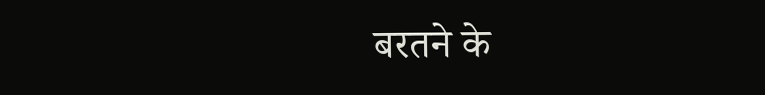बरतने के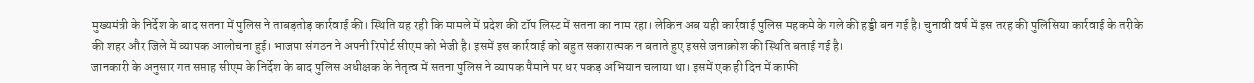मुख्यमंत्री के निर्देश के बाद सतना में पुलिस ने ताबड़तोड़ कार्रवाई की। स्थिति यह रही कि मामले में प्रदेश की टॉप लिस्ट में सतना का नाम रहा। लेकिन अब यही कार्रवाई पुलिस महकमे के गले की हड्डी बन गई है। चुनावी वर्ष में इस तरह की पुलिसिया कार्रवाई के तरीके की शहर और जिले में व्यापक आलोचना हुई। भाजपा संगठन ने अपनी रिपोर्ट सीएम को भेजी है। इसमें इस कार्रवाई को बहुत सकारात्मक न बताते हुए इससे जनाक्रोश की स्थिति बताई गई है।
जानकारी के अनुसार गत सप्ताह सीएम के निर्देश के बाद पुलिस अधीक्षक के नेतृत्व में सतना पुलिस ने व्यापक पैमाने पर धर पकड़ अभियान चलाया था। इसमें एक ही दिन में काफी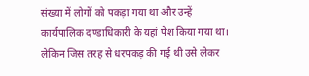संख्या में लोगों को पकड़ा गया था और उन्हें कार्यपालिक दण्डाधिकारी के यहां पेश किया गया था। लेकिन जिस तरह से धरपकड़ की गई थी उसे लेकर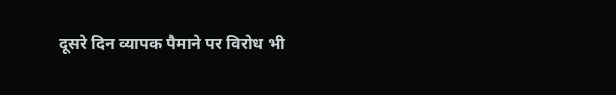दूसरे दिन व्यापक पैमाने पर विरोध भी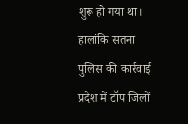शुरू हो गया था। हालांकि सतना पुलिस की कार्रवाई प्रदेश में टॉप जिलों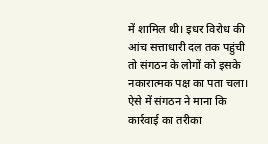में शामिल थी। इधर विरोध की आंच सत्ताधारी दल तक पहुंची तो संगठन के लोगों को इसके नकारात्मक पक्ष का पता चला। ऐसे में संगठन ने माना कि कार्रवाई का तरीका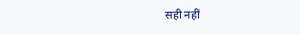सही नहीं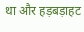था और हड़बड़ाहट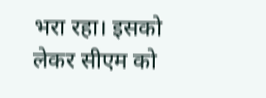भरा रहा। इसको लेकर सीएम को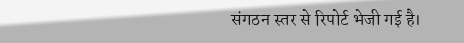संगठन स्तर से रिपोर्ट भेजी गई है।